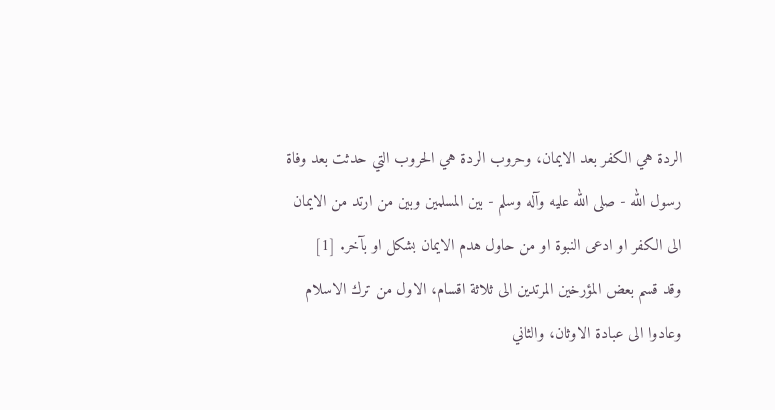الردة هي الكفر بعد الايمان، وحروب الردة هي الحروب التي حدثت بعد وفاة رسول الله - صلى الله عليه وآله وسلم - بين المسلمين وبين من ارتد من الايمان الى الكفر او ادعى النبوة او من حاول هدم الايمان بشكل او بآخر. [1]
وقد قسم بعض المؤرخين المرتدين الى ثلاثة اقسام، الاول من ترك الاسلام وعادوا الى عبادة الاوثان، والثاني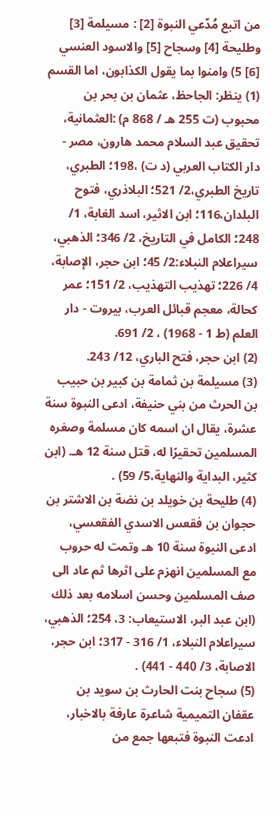من اتبع مُدّعي النبوة [2] : مسيلمة [3] وطليحة [4] وسجاح [5] والاسود العنسي [6] 5) وامنوا بما يقول الكذابون، اما القسم
(1) ينظر: الجاحظ، عثمان بن بحر بن محبوب (ت 255 هـ / 868 م) :العثمانية، تحقيق عبد السلام محمد هارون، مصر - دار الكتاب العربي (د ت) ،198؛ الطبري، تاريخ الطبري،2/ 521؛ البلاذري، فتوح البلدان،116؛ ابن الاثير، اسد الغابة، 1/ 248؛ الكامل في التاريخ، 2/ 346؛ الذهبي، سيراعلام النبلاء:2/ 45؛ ابن حجر، الإصابة، 4/ 226؛ تهذيب التهذيب، 2/ 151؛ عمر كحالة، معجم قبائل العرب، بيروت - دار العلم (ط 1 - 1968) ، 2/ 691.
(2) ابن حجر، فتح الباري، 12/ 243.
(3) مسيلمة بن ثمامة بن كبير بن حبيب بن الحرث من بني حنيفة، ادعى النبوة سنة عشرة، يقال ان اسمه كان مسلمة وصغره المسلمين تحقيرًا له، قتل سنة 12 هـ. (ابن كثير، البداية والنهاية،5/ 59) .
(4) طليحة بن خويلد بن نضة بن الاشتر بن حجوان بن فقعس الاسدي الفقعسي، ادعى النبوة سنة 10 هـ وتمت له حروب مع المسلمين انهزم على اثرها ثم عاد الى صف المسلمين وحسن اسلامه بعد ذلك (ابن عبد البر، الاستيعاب: 3، 254؛ الذهبي، سيراعلام النبلاء، 1/ 316 - 317؛ ابن حجر، الاصابة، 3/ 440 - 441) .
(5) سجاح بنت الحارث بن سويد بن عقفان التميمية شاعرة عارفة بالاخبار، ادعت النبوة فتبعها جمع من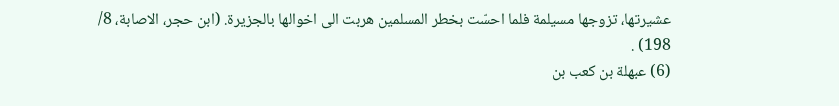عشيرتها، تزوجها مسيلمة فلما احسّت بخطر المسلمين هربت الى اخوالها بالجزيرة. (ابن حجر، الاصابة، 8/ 198) .
(6) عبهلة بن كعب بن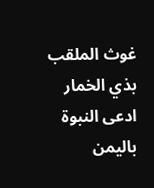غوث الملقب بذي الخمار ادعى النبوة باليمن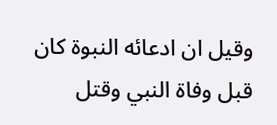وقيل ان ادعائه النبوة كان قبل وفاة النبي وقتل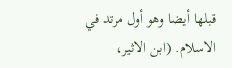قبلها أيضا وهو أول مرتد في الاسلام. (ابن الاثير،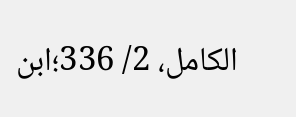الكامل، 2/ 336؛ابن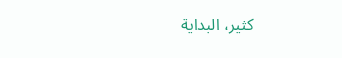كثير، البداية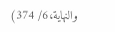والنهاية،6/ 374)